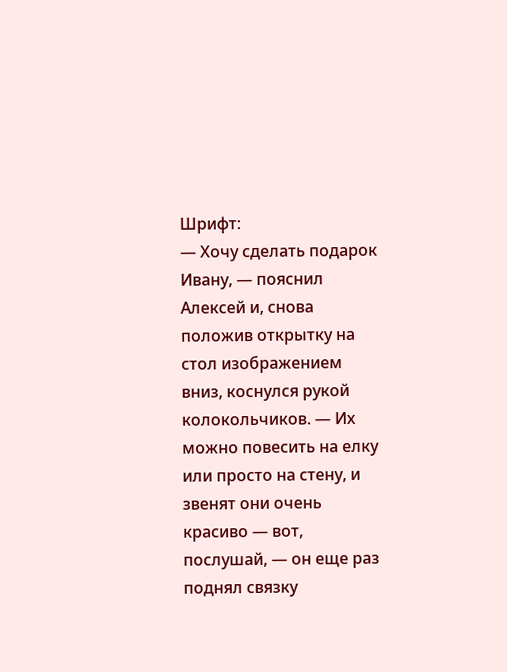Шрифт:
— Хочу сделать подарок Ивану, — пояснил Алексей и, снова положив открытку на стол изображением вниз, коснулся рукой колокольчиков. — Их можно повесить на елку или просто на стену, и звенят они очень красиво — вот, послушай, — он еще раз поднял связку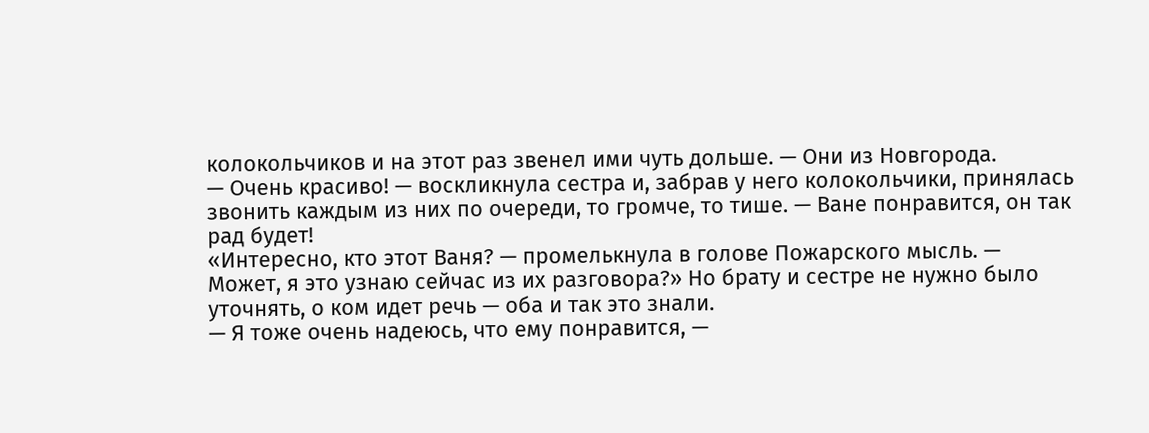колокольчиков и на этот раз звенел ими чуть дольше. — Они из Новгорода.
— Очень красиво! — воскликнула сестра и, забрав у него колокольчики, принялась звонить каждым из них по очереди, то громче, то тише. — Ване понравится, он так рад будет!
«Интересно, кто этот Ваня? — промелькнула в голове Пожарского мысль. — Может, я это узнаю сейчас из их разговора?» Но брату и сестре не нужно было уточнять, о ком идет речь — оба и так это знали.
— Я тоже очень надеюсь, что ему понравится, —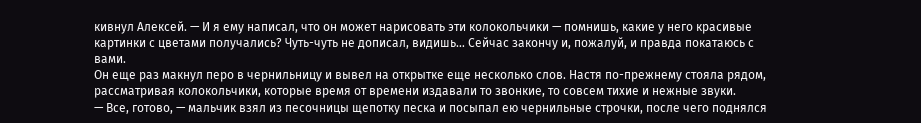кивнул Алексей. — И я ему написал, что он может нарисовать эти колокольчики — помнишь, какие у него красивые картинки с цветами получались? Чуть-чуть не дописал, видишь… Сейчас закончу и, пожалуй, и правда покатаюсь с вами.
Он еще раз макнул перо в чернильницу и вывел на открытке еще несколько слов. Настя по-прежнему стояла рядом, рассматривая колокольчики, которые время от времени издавали то звонкие, то совсем тихие и нежные звуки.
— Все, готово, — мальчик взял из песочницы щепотку песка и посыпал ею чернильные строчки, после чего поднялся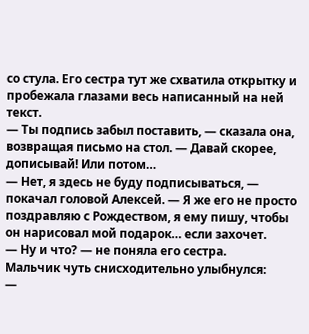со стула. Его сестра тут же схватила открытку и пробежала глазами весь написанный на ней текст.
— Ты подпись забыл поставить, — сказала она, возвращая письмо на стол. — Давай скорее, дописывай! Или потом…
— Нет, я здесь не буду подписываться, — покачал головой Алексей. — Я же его не просто поздравляю с Рождеством, я ему пишу, чтобы он нарисовал мой подарок… если захочет.
— Ну и что? — не поняла его сестра.
Мальчик чуть снисходительно улыбнулся:
—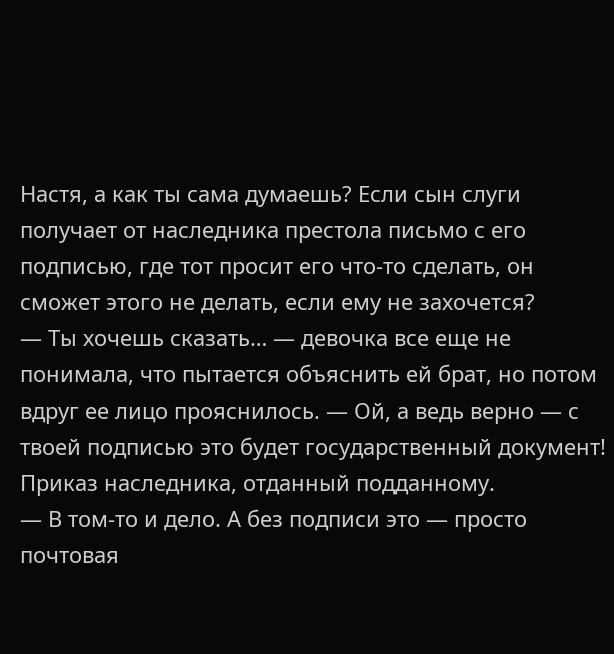Настя, а как ты сама думаешь? Если сын слуги получает от наследника престола письмо с его подписью, где тот просит его что-то сделать, он сможет этого не делать, если ему не захочется?
— Ты хочешь сказать… — девочка все еще не понимала, что пытается объяснить ей брат, но потом вдруг ее лицо прояснилось. — Ой, а ведь верно — с твоей подписью это будет государственный документ! Приказ наследника, отданный подданному.
— В том-то и дело. А без подписи это — просто почтовая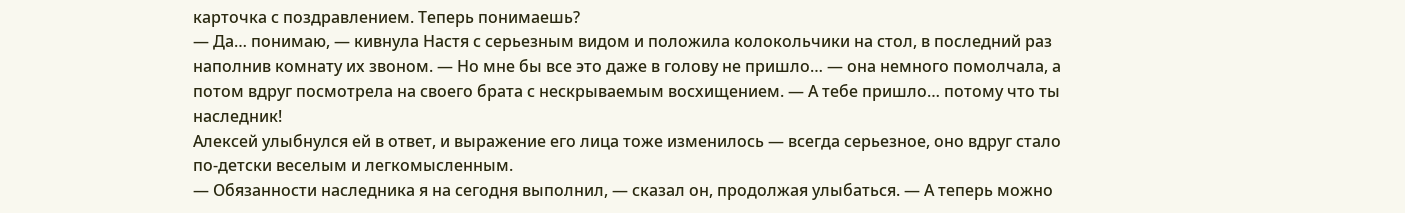карточка с поздравлением. Теперь понимаешь?
— Да… понимаю, — кивнула Настя с серьезным видом и положила колокольчики на стол, в последний раз наполнив комнату их звоном. — Но мне бы все это даже в голову не пришло… — она немного помолчала, а потом вдруг посмотрела на своего брата с нескрываемым восхищением. — А тебе пришло… потому что ты наследник!
Алексей улыбнулся ей в ответ, и выражение его лица тоже изменилось — всегда серьезное, оно вдруг стало по-детски веселым и легкомысленным.
— Обязанности наследника я на сегодня выполнил, — сказал он, продолжая улыбаться. — А теперь можно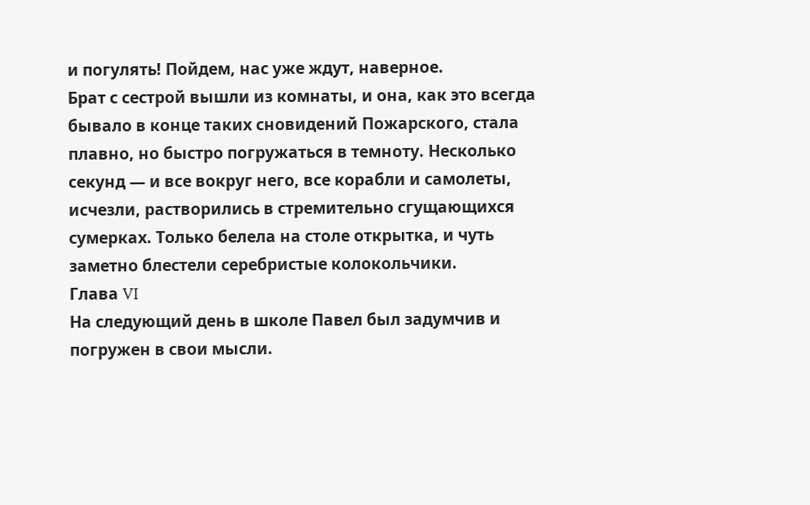и погулять! Пойдем, нас уже ждут, наверное.
Брат с сестрой вышли из комнаты, и она, как это всегда бывало в конце таких сновидений Пожарского, стала плавно, но быстро погружаться в темноту. Несколько секунд — и все вокруг него, все корабли и самолеты, исчезли, растворились в стремительно сгущающихся сумерках. Только белела на столе открытка, и чуть заметно блестели серебристые колокольчики.
Глава VI
На следующий день в школе Павел был задумчив и погружен в свои мысли.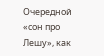Очередной «сон про Лешу», как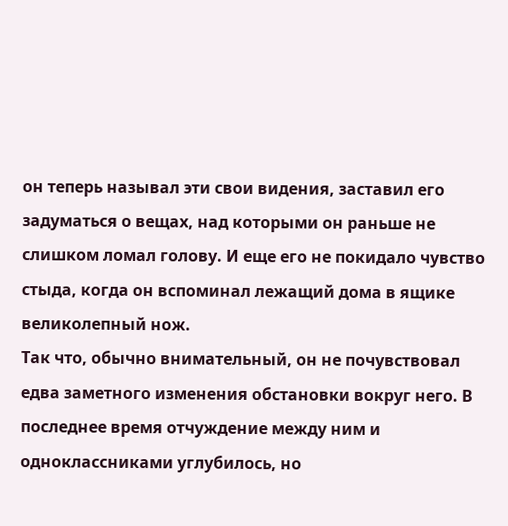он теперь называл эти свои видения, заставил его задуматься о вещах, над которыми он раньше не слишком ломал голову. И еще его не покидало чувство стыда, когда он вспоминал лежащий дома в ящике великолепный нож.
Так что, обычно внимательный, он не почувствовал едва заметного изменения обстановки вокруг него. В последнее время отчуждение между ним и одноклассниками углубилось, но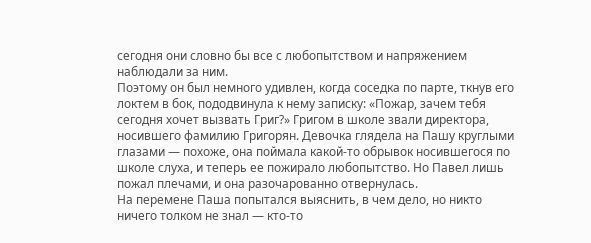сегодня они словно бы все с любопытством и напряжением наблюдали за ним.
Поэтому он был немного удивлен, когда соседка по парте, ткнув его локтем в бок, пододвинула к нему записку: «Пожар, зачем тебя сегодня хочет вызвать Григ?» Григом в школе звали директора, носившего фамилию Григорян. Девочка глядела на Пашу круглыми глазами — похоже, она поймала какой-то обрывок носившегося по школе слуха, и теперь ее пожирало любопытство. Но Павел лишь пожал плечами, и она разочарованно отвернулась.
На перемене Паша попытался выяснить, в чем дело, но никто ничего толком не знал — кто-то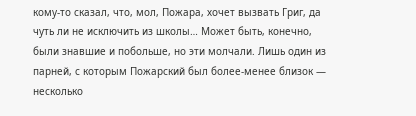кому-то сказал, что, мол, Пожара, хочет вызвать Григ, да чуть ли не исключить из школы… Может быть, конечно, были знавшие и побольше, но эти молчали. Лишь один из парней, с которым Пожарский был более-менее близок — несколько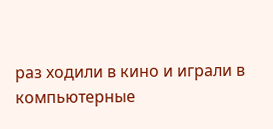раз ходили в кино и играли в компьютерные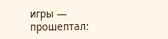игры — прошептал: